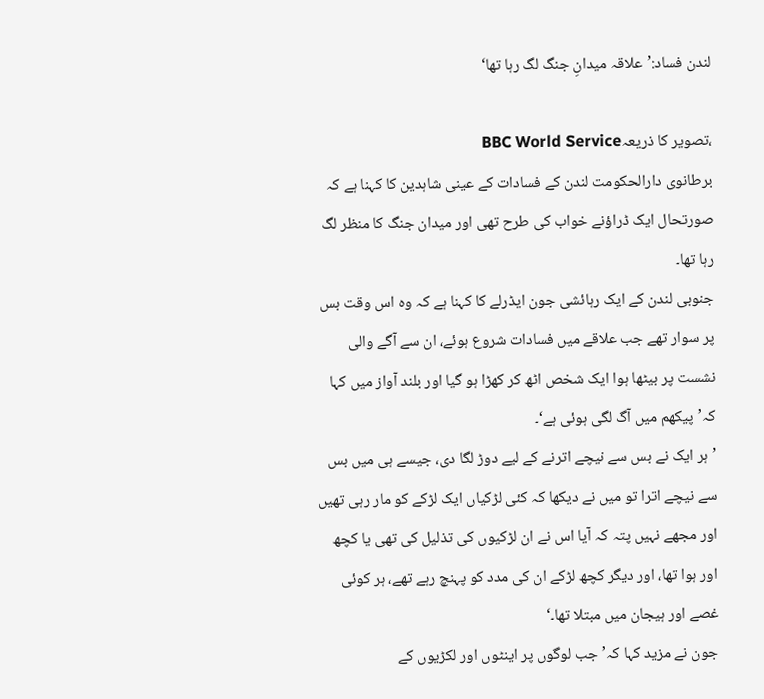لندن فساد:’علاقہ میدانِ جنگ لگ رہا تھا‘

،تصویر کا ذریعہBBC World Service
برطانوی دارالحکومت لندن کے فسادات کے عینی شاہدین کا کہنا ہے کہ صورتحال ایک ڈراؤنے خواب کی طرح تھی اور میدان جنگ کا منظر لگ رہا تھا۔
جنوبی لندن کے ایک رہائشی جون ایڈرلے کا کہنا ہے کہ وہ اس وقت بس پر سوار تھے جب علاقے میں فسادات شروع ہوئے، ان سے آگے والی نشست پر بیٹھا ہوا ایک شخص اٹھ کر کھڑا ہو گیا اور بلند آواز میں کہا کہ’پیکھم میں آگ لگی ہوئی ہے‘۔
’ہر ایک نے بس سے نیچے اترنے کے لیے دوڑ لگا دی، جیسے ہی میں بس سے نیچے اترا تو میں نے دیکھا کہ کئی لڑکیاں ایک لڑکے کو مار رہی تھیں اور مجھے نہیں پتہ کہ آیا اس نے ان لڑکیوں کی تذلیل کی تھی یا کچھ اور ہوا تھا، اور دیگر کچھ لڑکے ان کی مدد کو پہنچ رہے تھے، ہر کوئی غصے اور ہیجان میں مبتلا تھا۔‘
جون نے مزید کہا کہ’جب لوگوں پر اینٹوں اور لکڑیوں کے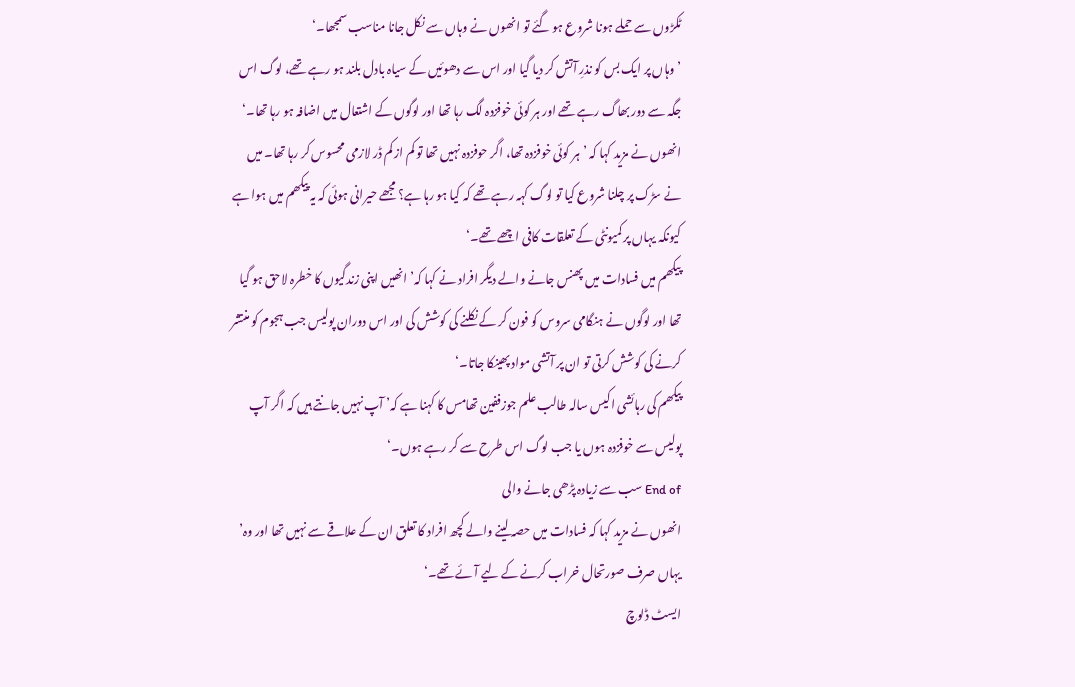ٹکڑوں سے حملے ہونا شروع ہو گئے تو انھوں نے وہاں سے نکل جانا مناسب سمجھا۔‘
’وہاں پر ایک بس کو نذرِ آتش کر دیا گیا اور اس سے دھوئیں کے سیاہ بادل بلند ہو رہے تھے، لوگ اس جگہ سے دور بھاگ رہے تھے اور ہر کوئی خوفزدہ لگ رہا تھا اور لوگوں کے اشتعال میں اضافہ ہو رہا تھا۔‘
انھوں نے مزید کہا کہ ’ہر کوئی خوفزدہ تھا، اگر حوفزدہ نہیں تھا تو کم از کم ڈر لازمی محسوس کر رہا تھا۔ میں نے سڑک پر چلنا شروع کیا تو لوگ کہہ رہے تھے کہ کیا ہو رہا ہے؟ مجھے حیرانی ہوئی کہ یہ پیکھم میں ہوا ہے کیونکہ یہاں پر کمیونٹی کے تعلقات کافی اچھے تھے۔‘
پیکھم میں فسادات میں پھنس جانے والے دیگر افراد نے کہا کہ’ انھیں اپنی زندگیوں کا خطرہ لاحق ہو گیا تھا اور لوگوں نے ہنگامی سروس کو فون کر کے نکلنے کی کوشش کی اور اس دوران پولیس جب ہجوم کو منتشر کرنے کی کوشش کرتی تو ان پر آتشی مواد پھینکا جاتا۔‘
پیکھم کی رہائشی اکیس سالہ طالب علم جوزففین تھامس کا کہنا ہے کہ’ آپ نہیں جانتے ہیں کہ اگر آپ پولیس سے خوفزدہ ہوں یا جب لوگ اس طرح سے کر رہے ہوں۔‘
End of سب سے زیادہ پڑھی جانے والی
انھوں نے مزید کہا کہ فسادات میں حصہ لینے والے کچھ افراد کا تعلق ان کے علاقے سے نہیں تھا اور وہ’ یہاں صرف صورتحال خراب کرنے کے لیے آئے تھے۔‘
ایسٹ ڈلوچ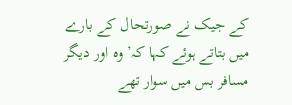کے جیک نے صورتحال کے بارے میں بتاتے ہوئے کہا کہ’ وہ اور دیگر مسافر بس میں سوار تھے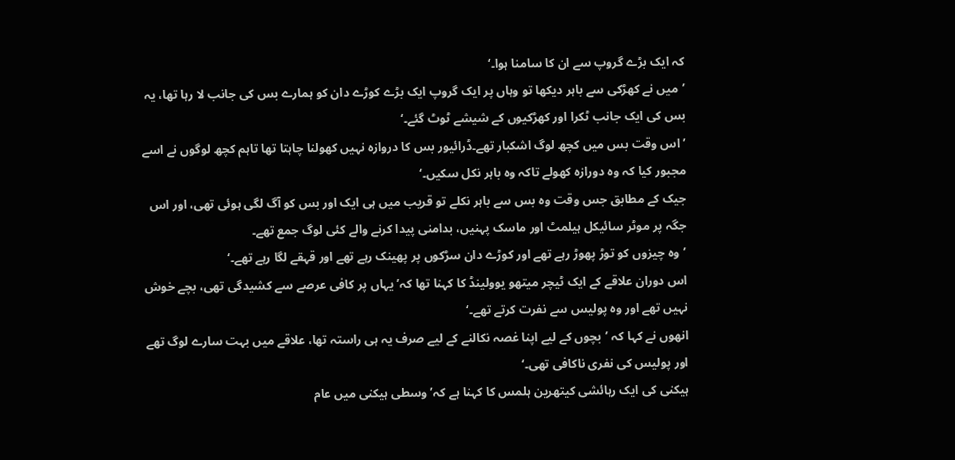کہ ایک بڑے گروپ سے ان کا سامنا ہوا۔‘
’میں نے کھڑکی سے باہر دیکھا تو وہاں پر ایک گروپ ایک بڑے کوڑے دان کو ہمارے بس کی جانب لا رہا تھا، یہ بس کی ایک جانب ٹکرا اور کھڑکیوں کے شیشے ٹوٹ گئے۔‘
’اس وقت بس میں کچھ لوگ اشکبار تھے۔ڈرائیور بس کا دروازہ نہیں کھولنا چاہتا تھا تاہم کچھ لوگوں نے اسے مجبور کیا کہ وہ دورازہ کھولے تاکہ وہ باہر نکل سکیں۔‘
جیک کے مطابق جس وقت وہ بس سے باہر نکلے تو قریب میں ہی ایک اور بس کو آگ لگی ہوئی تھی، اور اس جگہ پر موٹر سائیکل ہیلمٹ اور ماسک پہنیں، بدامنی پیدا کرنے والے کئی لوگ جمع تھے۔
’وہ چیزوں کو توڑ پھوڑ رہے تھے اور کوڑے دان سڑکوں پر پھینک رہے تھے اور قہقے لگا رہے تھے۔‘
اس دوران علاقے کے ایک ٹیچر میتھو یوولینڈ کا کہنا تھا کہ’یہاں پر کافی عرصے سے کشیدگی تھی، بچے خوش نہیں تھے اور وہ پولیس سے نفرت کرتے تھے۔‘
انھوں نے کہا کہ ’بچوں کے لیے اپنا غصہ نکالنے کے لیے صرف یہ ہی راستہ تھا، علاقے میں بہت سارے لوگ تھے اور پولیس کی نفری ناکافی تھی۔‘
ہیکنی کی ایک رہائشی کیتھرین ہلمس کا کہنا ہے کہ’ وسطی ہیکنی میں عام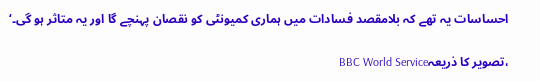احساسات یہ تھے کہ بلامقصد فسادات میں ہماری کمیونٹی کو نقصان پہنچے گا اور یہ متاثر ہو گی۔‘

،تصویر کا ذریعہBBC World Service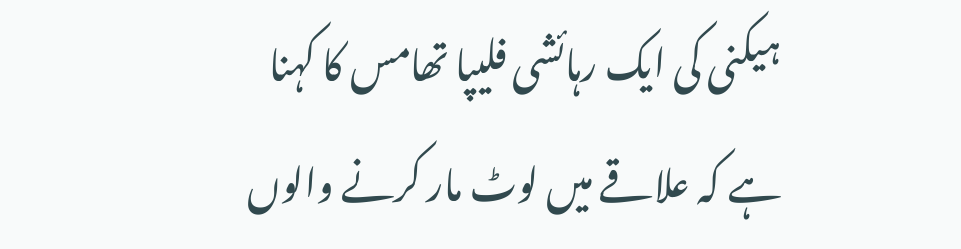ہیکنی کی ایک رہائشی فلیپا تھامس کا کہنا ہے کہ علاقے میں لوٹ مار کرنے والوں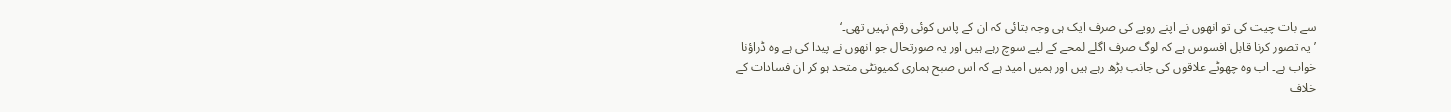سے بات چیت کی تو انھوں نے اپنے رویے کی صرف ایک ہی وجہ بتائی کہ ان کے پاس کوئی رقم نہیں تھی۔‘
’یہ تصور کرنا قابل افسوس ہے کہ لوگ صرف اگلے لمحے کے لیے سوچ رہے ہیں اور یہ صورتحال جو انھوں نے پیدا کی ہے وہ ڈراؤنا خواب ہے۔ اب وہ چھوٹے علاقوں کی جانب بڑھ رہے ہیں اور ہمیں امید ہے کہ اس صبح ہماری کمیونٹی متحد ہو کر ان فسادات کے خلاف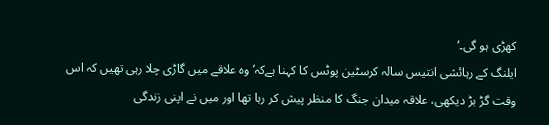کھڑی ہو گی۔‘
ایلنگ کے رہائشی انتیس سالہ کرسٹین پوٹس کا کہنا ہےکہ’ وہ علاقے میں گاڑی چلا رہی تھیں کہ اس وقت گڑ بڑ دیکھی، علاقہ میدان جنگ کا منظر پیش کر رہا تھا اور میں نے اپنی زندگی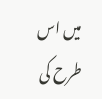میں اس طرح کی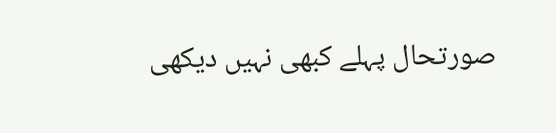صورتحال پہلے کبھی نہیں دیکھی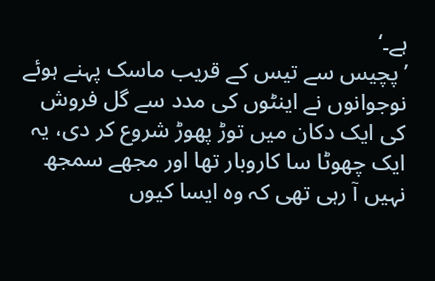ہے۔‘
’پچیس سے تیس کے قریب ماسک پہنے ہوئے نوجوانوں نے اینٹوں کی مدد سے گل فروش کی ایک دکان میں توڑ پھوڑ شروع کر دی، یہ ایک چھوٹا سا کاروبار تھا اور مجھے سمجھ نہیں آ رہی تھی کہ وہ ایسا کیوں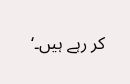کر رہے ہیں۔‘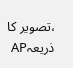،تصویر کا ذریعہAP